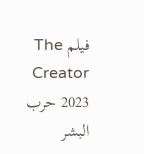فيلم The Creator 2023 حرب البشر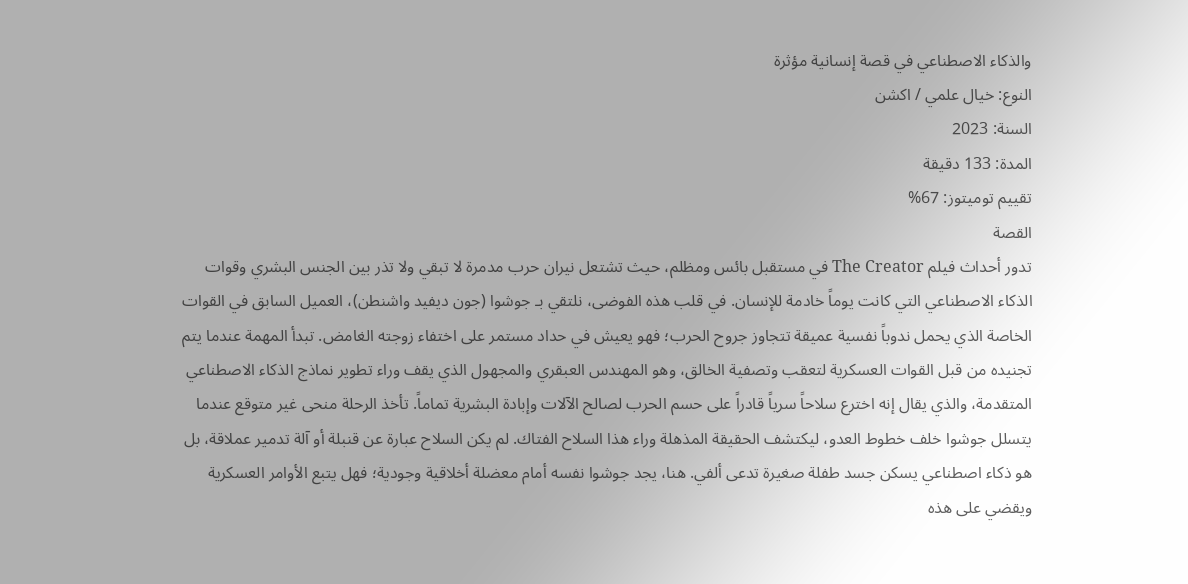والذكاء الاصطناعي في قصة إنسانية مؤثرة
النوع: خيال علمي / اكشن
السنة: 2023
المدة: 133 دقيقة
تقييم توميتوز: 67%
القصة
تدور أحداث فيلم The Creator في مستقبل بائس ومظلم، حيث تشتعل نيران حرب مدمرة لا تبقي ولا تذر بين الجنس البشري وقوات الذكاء الاصطناعي التي كانت يوماً خادمة للإنسان. في قلب هذه الفوضى، نلتقي بـ جوشوا (جون ديفيد واشنطن)، العميل السابق في القوات الخاصة الذي يحمل ندوباً نفسية عميقة تتجاوز جروح الحرب؛ فهو يعيش في حداد مستمر على اختفاء زوجته الغامض. تبدأ المهمة عندما يتم تجنيده من قبل القوات العسكرية لتعقب وتصفية الخالق، وهو المهندس العبقري والمجهول الذي يقف وراء تطوير نماذج الذكاء الاصطناعي المتقدمة، والذي يقال إنه اخترع سلاحاً سرياً قادراً على حسم الحرب لصالح الآلات وإبادة البشرية تماماً. تأخذ الرحلة منحى غير متوقع عندما يتسلل جوشوا خلف خطوط العدو، ليكتشف الحقيقة المذهلة وراء هذا السلاح الفتاك. لم يكن السلاح عبارة عن قنبلة أو آلة تدمير عملاقة، بل هو ذكاء اصطناعي يسكن جسد طفلة صغيرة تدعى ألفي. هنا، يجد جوشوا نفسه أمام معضلة أخلاقية وجودية؛ فهل يتبع الأوامر العسكرية ويقضي على هذه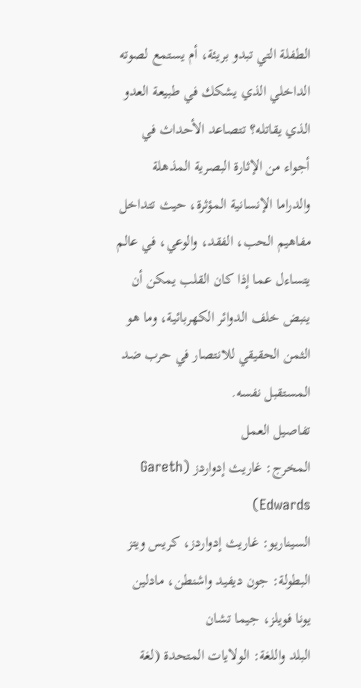الطفلة التي تبدو بريئة، أم يستمع لصوته الداخلي الذي يشكك في طبيعة العدو الذي يقاتله؟ تتصاعد الأحداث في أجواء من الإثارة البصرية المذهلة والدراما الإنسانية المؤثرة، حيث تتداخل مفاهيم الحب، الفقد، والوعي، في عالم يتساءل عما إذا كان القلب يمكن أن ينبض خلف الدوائر الكهربائية، وما هو الثمن الحقيقي للانتصار في حرب ضد المستقبل نفسه.
تفاصيل العمل
المخرج: غاريث إدواردز (Gareth Edwards)
السيناريو: غاريث إدواردز، كريس ويتز
البطولة: جون ديفيد واشنطن، مادلين يونا فويلز، جيما تشان
البلد واللغة: الولايات المتحدة (لغة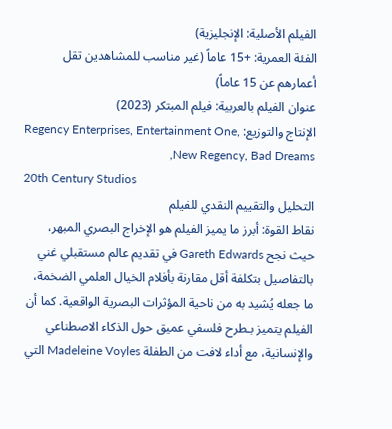الفيلم الأصلية: الإنجليزية)
الفئة العمرية: +15 عاماً (غير مناسب للمشاهدين تقل أعمارهم عن 15 عاماً)
عنوان الفيلم بالعربية: فيلم المبتكر (2023)
الإنتاج والتوزيع: Regency Enterprises, Entertainment One, New Regency, Bad Dreams,
20th Century Studios
التحليل والتقييم النقدي للفيلم
نقاط القوة: أبرز ما يميز الفيلم هو الإخراج البصري المبهر، حيث نجح Gareth Edwards في تقديم عالم مستقبلي غني بالتفاصيل بتكلفة أقل مقارنة بأفلام الخيال العلمي الضخمة، ما جعله يُشيد به من ناحية المؤثرات البصرية الواقعية. كما أن الفيلم يتميز بـطرح فلسفي عميق حول الذكاء الاصطناعي والإنسانية، مع أداء لافت من الطفلة Madeleine Voyles التي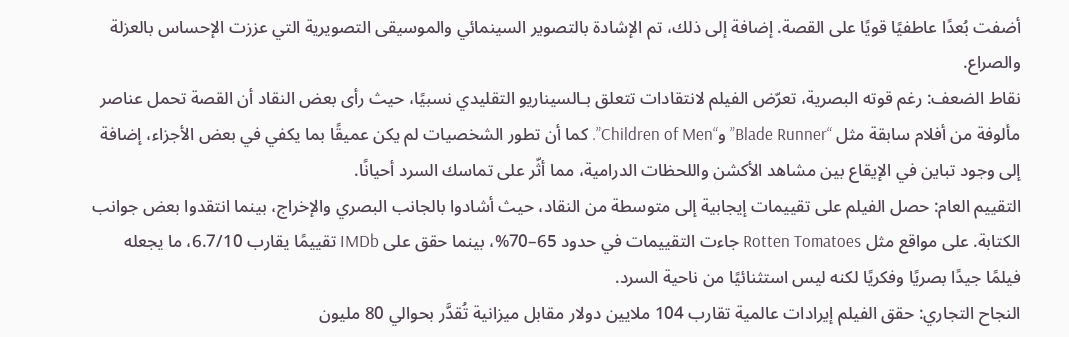أضفت بُعدًا عاطفيًا قويًا على القصة. إضافة إلى ذلك، تم الإشادة بالتصوير السينمائي والموسيقى التصويرية التي عززت الإحساس بالعزلة والصراع.
نقاط الضعف: رغم قوته البصرية، تعرّض الفيلم لانتقادات تتعلق بـالسيناريو التقليدي نسبيًا، حيث رأى بعض النقاد أن القصة تحمل عناصر مألوفة من أفلام سابقة مثل “Blade Runner” و“Children of Men”. كما أن تطور الشخصيات لم يكن عميقًا بما يكفي في بعض الأجزاء، إضافة إلى وجود تباين في الإيقاع بين مشاهد الأكشن واللحظات الدرامية، مما أثّر على تماسك السرد أحيانًا.
التقييم العام: حصل الفيلم على تقييمات إيجابية إلى متوسطة من النقاد، حيث أشادوا بالجانب البصري والإخراج، بينما انتقدوا بعض جوانب الكتابة. على مواقع مثل Rotten Tomatoes جاءت التقييمات في حدود 65–70%، بينما حقق على IMDb تقييمًا يقارب 6.7/10، ما يجعله فيلمًا جيدًا بصريًا وفكريًا لكنه ليس استثنائيًا من ناحية السرد.
النجاح التجاري: حقق الفيلم إيرادات عالمية تقارب 104 ملايين دولار مقابل ميزانية تُقدَّر بحوالي 80 مليون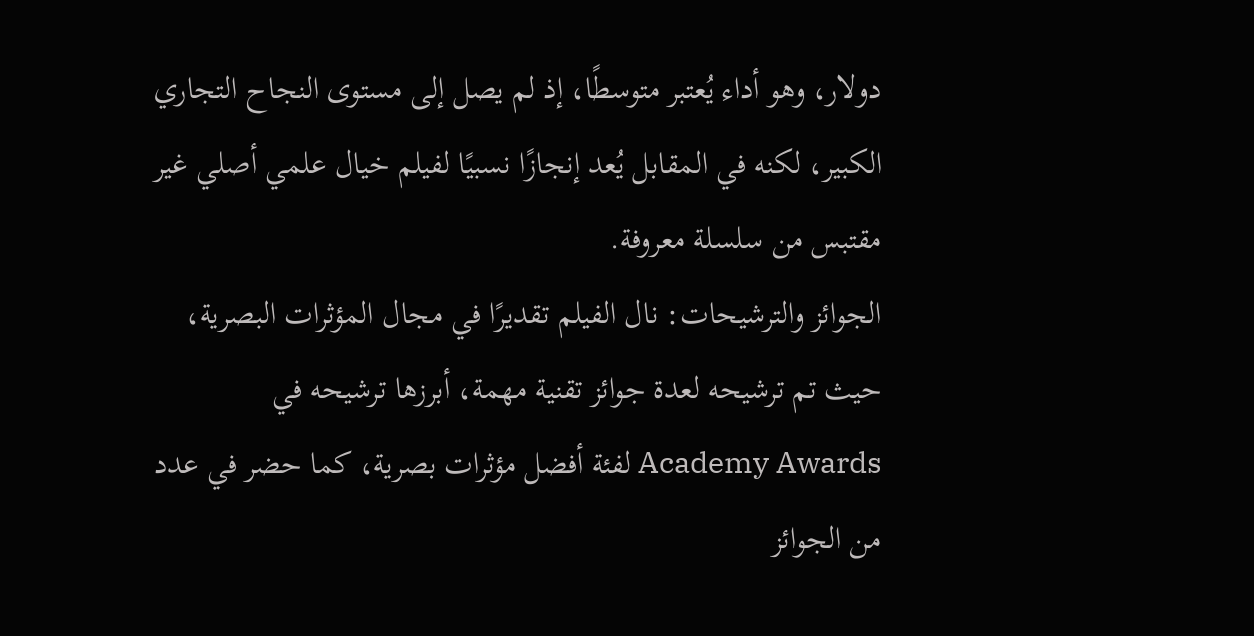دولار، وهو أداء يُعتبر متوسطًا، إذ لم يصل إلى مستوى النجاح التجاري الكبير، لكنه في المقابل يُعد إنجازًا نسبيًا لفيلم خيال علمي أصلي غير مقتبس من سلسلة معروفة.
الجوائز والترشيحات: نال الفيلم تقديرًا في مجال المؤثرات البصرية، حيث تم ترشيحه لعدة جوائز تقنية مهمة، أبرزها ترشيحه في Academy Awards لفئة أفضل مؤثرات بصرية، كما حضر في عدد من الجوائز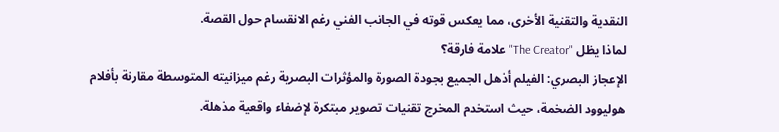النقدية والتقنية الأخرى، مما يعكس قوته في الجانب الفني رغم الانقسام حول القصة.
لماذا يظل "The Creator" علامة فارقة؟
الإعجاز البصري: الفيلم أذهل الجميع بجودة الصورة والمؤثرات البصرية رغم ميزانيته المتوسطة مقارنة بأفلام هوليوود الضخمة، حيث استخدم المخرج تقنيات تصوير مبتكرة لإضفاء واقعية مذهلة.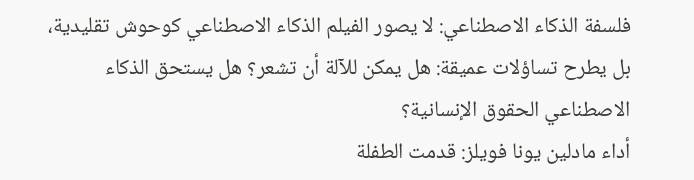فلسفة الذكاء الاصطناعي: لا يصور الفيلم الذكاء الاصطناعي كوحوش تقليدية، بل يطرح تساؤلات عميقة: هل يمكن للآلة أن تشعر؟ هل يستحق الذكاء الاصطناعي الحقوق الإنسانية؟
أداء مادلين يونا فويلز: قدمت الطفلة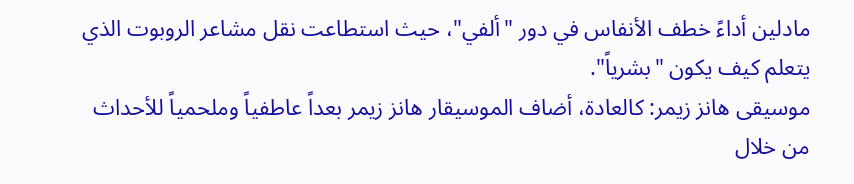مادلين أداءً خطف الأنفاس في دور "ألفي"، حيث استطاعت نقل مشاعر الروبوت الذي يتعلم كيف يكون "بشرياً".
موسيقى هانز زيمر: كالعادة، أضاف الموسيقار هانز زيمر بعداً عاطفياً وملحمياً للأحداث من خلال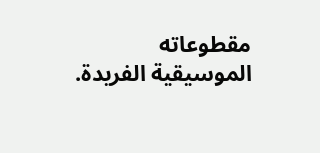مقطوعاته الموسيقية الفريدة.